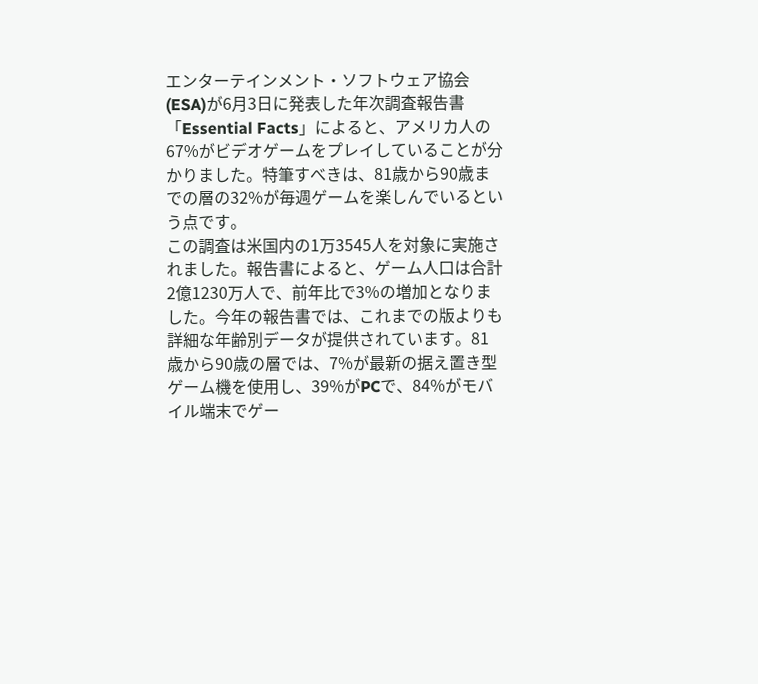エンターテインメント・ソフトウェア協会(ESA)が6月3日に発表した年次調査報告書「Essential Facts」によると、アメリカ人の67%がビデオゲームをプレイしていることが分かりました。特筆すべきは、81歳から90歳までの層の32%が毎週ゲームを楽しんでいるという点です。
この調査は米国内の1万3545人を対象に実施されました。報告書によると、ゲーム人口は合計2億1230万人で、前年比で3%の増加となりました。今年の報告書では、これまでの版よりも詳細な年齢別データが提供されています。81歳から90歳の層では、7%が最新の据え置き型ゲーム機を使用し、39%がPCで、84%がモバイル端末でゲー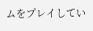ムをプレイしてい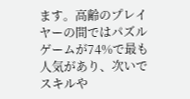ます。高齢のプレイヤーの間ではパズルゲームが74%で最も人気があり、次いでスキルや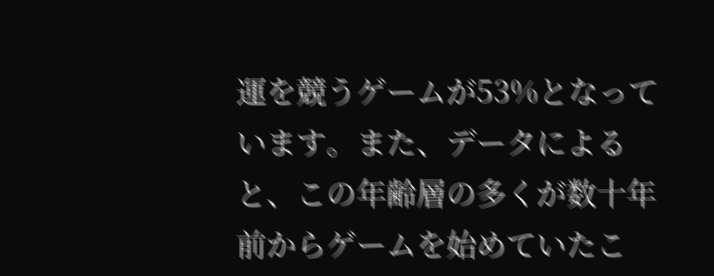運を競うゲームが53%となっています。また、データによると、この年齢層の多くが数十年前からゲームを始めていたこ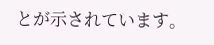とが示されています。